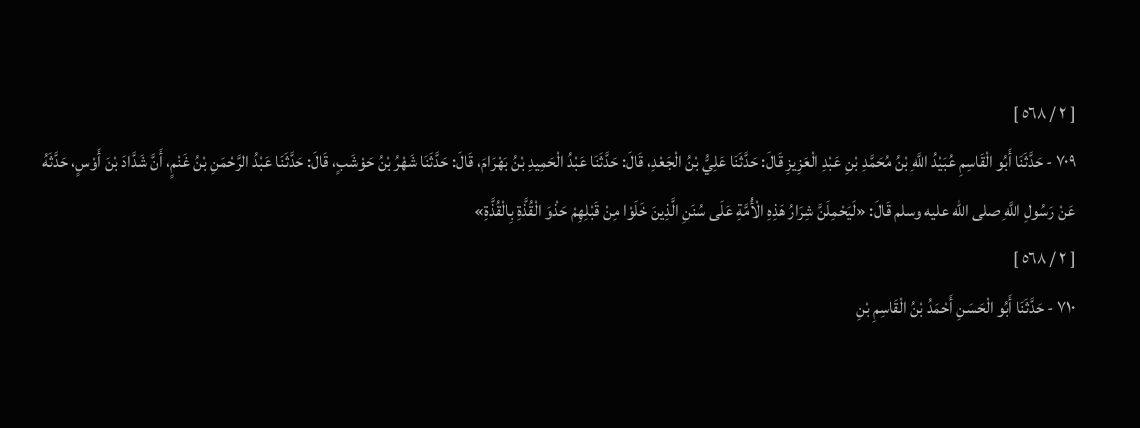[ ٢ / ٥٦٨ ]
٧٠٩ - حَدَّثَنَا أَبُو الْقَاسِمِ عُبَيْدُ اللَّهِ بْنُ مُحَمَّدِ بْنِ عَبْدِ الْعَزِيزِ قَالَ: حَدَّثَنَا عَلِيُّ بْنُ الْجَعْدِ، قَالَ: حَدَّثَنَا عَبْدُ الْحَمِيدِ بْنُ بَهْرَامَ، قَالَ: حَدَّثَنَا شَهْرُ بْنُ حَوْشَبٍ، قَالَ: حَدَّثَنَا عَبْدُ الرَّحْمَنِ بْنُ غَنْمٍ، أَنَّ شَدَّادَ بْنَ أَوْسٍ، حَدَّثَهُ عَنْ رَسُولِ اللَّهِ صلى الله عليه وسلم قَالَ: «لَيَحْمِلَنَّ شِرَارُ هَذِهِ الْأُمَّةِ عَلَى سُنَنِ الَّذِينَ خَلَوْا مِنْ قَبْلِهِمْ حَذْوَ الْقُذَّةِ بِالْقُذَّةِ»
[ ٢ / ٥٦٨ ]
٧١٠ - حَدَّثَنَا أَبُو الْحَسَنِ أَحْمَدُ بْنُ الْقَاسِمِ بْنِ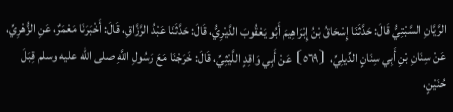الرَّيَّانِ السَّبْتِيُّ قَالَ: حَدَّثَنَا إِسْحَاقُ بْنُ إِبْرَاهِيمَ أَبُو يَعْقُوبَ الدَّيْرِيُّ، قَالَ: حَدَّثَنَا عَبْدُ الرَّزَّاقِ، قَالَ: أَخْبَرَنَا مَعْمَرٌ، عَنِ الزُّهْرِيِّ، عَنْ سِنَانِ بْنِ أَبِي سِنَانٍ الدِّيلِيِّ، ⦗٥٦٩⦘ عَنْ أَبِي وَاقِدٍ اللَّيْثِيِّ، قَالَ: خَرَجْنَا مَعَ رَسُولِ اللَّهِ صلى الله عليه وسلم قِبَلَ حُنَيْنٍ،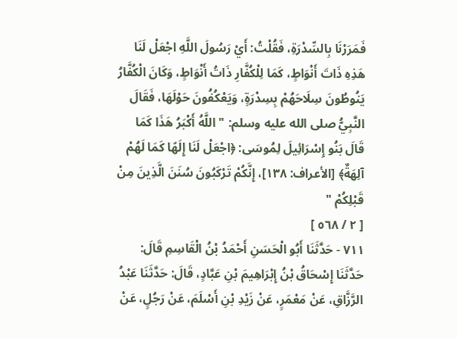فَمَرَرْنَا بِالسِّدْرَةِ، فَقُلْتُ: أَيْ رَسُولَ اللَّهِ اجْعَلْ لَنَا هَذِهِ ذَاتَ أَنْوَاطٍ، كَمَا لِلْكُفَّارِ ذَاتُ أَنْوَاطٍ، وَكَانَ الْكُفَّارُ يَنُوطُونَ سِلَاحَهُمْ بِسِدْرَةٍ، وَيَعْكُفُونَ حَوْلَهَا، فَقَالَ النَّبِيُّ صلى الله عليه وسلم: " اللَّهُ أَكْبَرُ هَذَا كَمَا قَالَ بَنُو إِسْرَائِيلَ لِمُوسَى: ﴿اجْعَلْ لَنَا إِلَهًا كَمَا لَهُمْ آلِهَةٌ﴾ [الأعراف: ١٣٨]، إِنَّكُمْ تَرْكَبُونَ سُنَنَ الَّذِينَ مِنْ قَبْلِكُمْ "
[ ٢ / ٥٦٨ ]
٧١١ - حَدَّثَنَا أَبُو الْحَسَنِ أَحْمَدُ بْنُ الْقَاسِمِ قَالَ: حَدَّثَنَا إِسْحَاقُ بْنُ إِبْرَاهِيمَ بْنِ عَبَّادٍ، قَالَ: حَدَّثَنَا عَبْدُ الرَّزَّاقِ، عَنْ مَعْمَرٍ، عَنْ زَيْدِ بْنِ أَسْلَمَ، عَنْ رَجُلٍ، عَنْ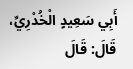أَبِي سَعِيدٍ الْخُدْرِيِّ، قَالَ: قَالَ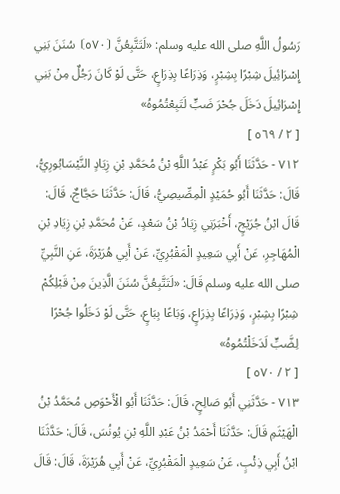رَسُولُ اللَّهِ صلى الله عليه وسلم: «لَتَتَّبِعُنَّ ⦗٥٧٠⦘ سُنَنَ بَنِي إِسْرَائِيلَ شِبْرًا بِشِبْرٍ، وَذِرَاعًا بِذِرَاعٍ، حَتَّى لَوْ كَانَ رَجُلٌ مِنْ بَنِي إِسْرَائِيلَ دَخَلَ جُحْرَ ضَبٍّ لَتَبِعْتُمُوهُ»
[ ٢ / ٥٦٩ ]
٧١٢ - حَدَّثَنَا أَبُو بَكْرٍ عَبْدُ اللَّهِ بْنُ مُحَمَّدِ بْنِ زِيَادٍ النَّيْسَابُورِيُّ، قَالَ: حَدَّثَنَا أَبُو حُمَيْدٍ الْمِصِّيصِيُّ، قَالَ: حَدَّثَنَا حَجَّاجٌ، قَالَ: قَالَ ابْنُ جُرَيْجٍ، أَخْبَرَنِي زِيَادُ بْنُ سَعْدٍ، عَنْ مُحَمَّدِ بْنِ زِيَادِ بْنِ الْمُهَاجِرِ، عَنْ أَبِي سَعِيدٍ الْمَقْبُرِيِّ، عَنْ أَبِي هُرَيْرَةَ، عَنِ النَّبِيِّ صلى الله عليه وسلم قَالَ: «لَتَتَّبِعُنَّ سُنَنَ الَّذِينَ مِنْ قَبْلِكُمْ شِبْرًا بِشِبْرٍ، وَذِرَاعًا بِذِرَاعٍ، وَبَاعًا بِبَاعٍ، حَتَّى لَوْ دَخَلُوا جُحْرًا لِضَّبٍّ لَدَخَلْتُمُوهُ»
[ ٢ / ٥٧٠ ]
٧١٣ - حَدَّثَنِي أَبُو صَالِحٍ، قَالَ: حَدَّثَنَا أَبُو الْأَحْوَصِ مُحَمَّدُ بْنُ الْهَيْثَمِ قَالَ: حَدَّثَنَا أَحْمَدُ بْنُ عَبْدِ اللَّهِ بْنِ يُونُسَ، قَالَ: حَدَّثَنَا ابْنُ أَبِي ذِئْبٍ، عَنْ سَعِيدٍ الْمَقْبُرِيِّ، عَنْ أَبِي هُرَيْرَةَ، قَالَ: قَالَ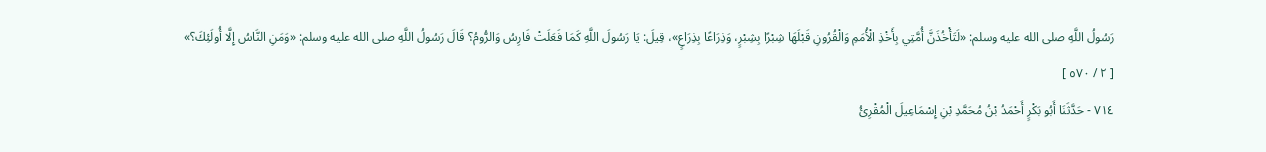رَسُولُ اللَّهِ صلى الله عليه وسلم: «لَتَأْخُذَنَّ أُمَّتِي بِأَخْذِ الْأُمَمِ وَالْقُرُونِ قَبْلَهَا شِبْرًا بِشِبْرٍ، وَذِرَاعًا بِذِرَاعٍ»، قِيلَ: يَا رَسُولَ اللَّهِ كَمَا فَعَلَتْ فَارِسُ وَالرُّومُ؟ قَالَ رَسُولُ اللَّهِ صلى الله عليه وسلم: «وَمَنِ النَّاسُ إِلَّا أُولَئِكَ؟»
[ ٢ / ٥٧٠ ]
٧١٤ - حَدَّثَنَا أَبُو بَكْرٍ أَحْمَدُ بْنُ مُحَمَّدِ بْنِ إِسْمَاعِيلَ الْمُقْرِئُ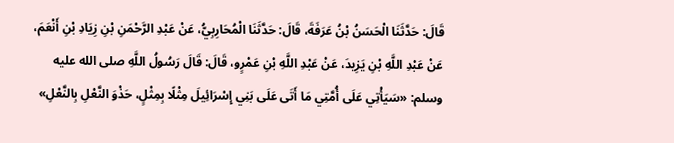قَالَ: حَدَّثَنَا الْحَسَنُ بْنُ عَرَفَةَ، قَالَ: حَدَّثَنَا الْمُحَارِبِيُّ، عَنْ عَبْدِ الرَّحْمَنِ بْنِ زِيَادِ بْنِ أَنْعَمَ، عَنْ عَبْدِ اللَّهِ بْنِ يَزِيدَ، عَنْ عَبْدِ اللَّهِ بْنِ عَمْرٍو، قَالَ: قَالَ رَسُولُ اللَّهِ صلى الله عليه وسلم: «سَيَأْتِي عَلَى أُمَّتِي مَا أَتَى عَلَى بَنِي إِسْرَائِيلَ مِثْلًا بِمِثْلٍ، حَذْوَ النَّعْلِ بِالنَّعْلِ»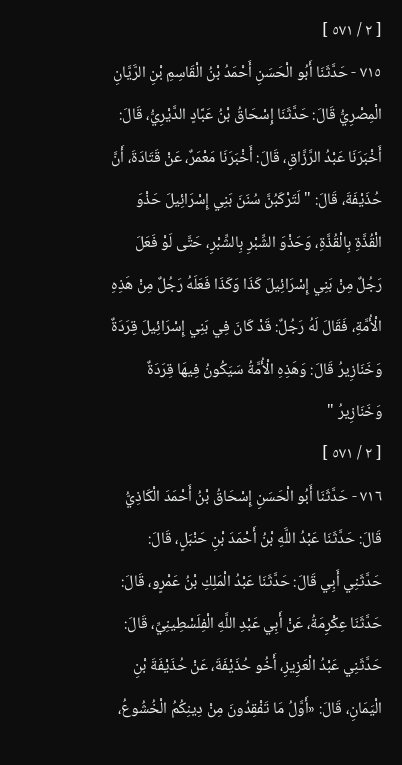[ ٢ / ٥٧١ ]
٧١٥ - حَدَّثَنَا أَبُو الْحَسَنِ أَحْمَدُ بْنُ الْقَاسِمِ بْنِ الرَّيَّانِ الْمِصْرِيُّ قَالَ: حَدَّثَنَا إِسْحَاقُ بْنُ عَبَّادٍ الدَّيْرِيُّ، قَالَ: أَخْبَرَنَا عَبْدُ الرَّزَّاقِ، قَالَ: أَخْبَرَنَا مَعْمَرٌ، عَنْ قَتَادَةَ، أَنَّ حُذَيْفَةَ، قَالَ: " لَتَرْكَبُنَّ سُنَنَ بَنِي إِسْرَائِيلَ حَذْوَ الْقُذَّةِ بِالْقُذَّةِ، وَحَذْوَ الشِّبْرِ بِالشِّبْرِ، حَتَّى لَوْ فَعَلَ رَجُلٌ مِنْ بَنِي إِسْرَائِيلَ كَذَا وَكَذَا فَعَلَهُ رَجُلٌ مِنْ هَذِهِ الْأُمَّةِ، فَقَالَ لَهُ رَجُلٌ: قَدْ كَانَ فِي بَنِي إِسْرَائِيلَ قِرَدَةٌ وَخَنَازِيرُ قَالَ: وَهَذِهِ الْأُمَّةُ سَيَكُونُ فِيهَا قِرَدَةٌ وَخَنَازِيرُ "
[ ٢ / ٥٧١ ]
٧١٦ - حَدَّثَنَا أَبُو الْحَسَنِ إِسْحَاقُ بْنُ أَحْمَدَ الْكَاذِيُّ قَالَ: حَدَّثَنَا عَبْدُ اللَّهِ بْنُ أَحْمَدَ بْنِ حَنْبَلٍ، قَالَ: حَدَّثَنِي أَبِي قَالَ: حَدَّثَنَا عَبْدُ الْمَلِكِ بْنُ عَمْرٍو، قَالَ: حَدَّثَنَا عِكْرِمَةُ، عَنْ أَبِي عَبْدِ اللَّهِ الْفِلَسْطِينِيِّ، قَالَ: حَدَّثَنِي عَبْدُ الْعَزِيزِ، أَخُو حُذَيْفَةَ، عَنْ حُذَيْفَةَ بْنِ الْيَمَانِ، قَالَ: «أَوَّلُ مَا تَفْقِدُونَ مِنْ دِينِكُمُ الْخُشُوعُ،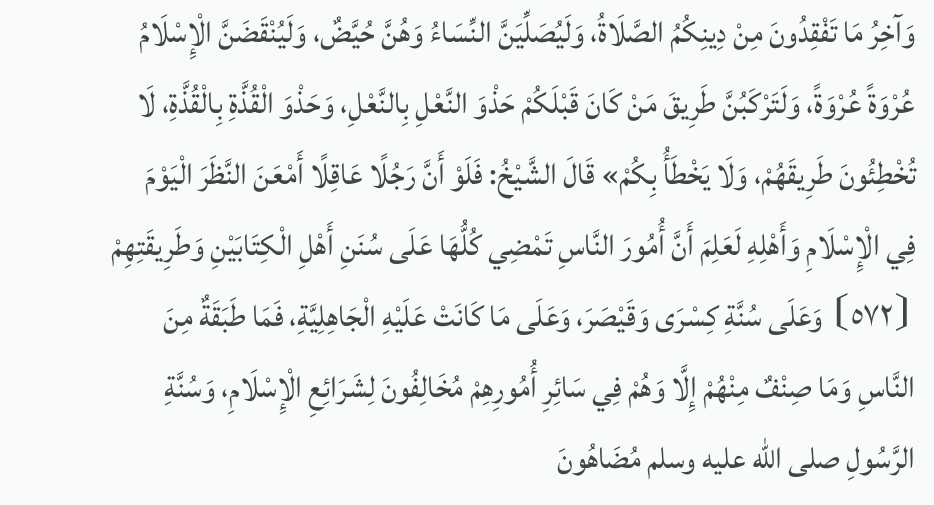وَآخِرُ مَا تَفْقِدُونَ مِنْ دِينِكُمُ الصَّلَاةُ، وَلَيُصَلِّيَنَّ النِّسَاءُ وَهُنَّ حُيَّضٌ، وَلَيُنْقَضَنَّ الْإِسْلَامُ عُرْوَةً عُرْوَةً، وَلَتَرْكَبُنَّ طَرِيقَ مَنْ كَانَ قَبْلَكُمْ حَذْوَ النَّعْلِ بِالنَّعْلِ، وَحَذْوَ الْقُذَّةِ بِالْقُذَّةِ، لَا تُخْطِئُونَ طَرِيقَهُمْ، وَلَا يَخْطَأُ بِكُمْ» قَالَ الشَّيْخُ: فَلَوْ أَنَّ رَجُلًا عَاقِلًا أَمْعَنَ النَّظَرَ الْيَوْمَ فِي الْإِسْلَامِ وَأَهْلِهِ لَعَلِمَ أَنَّ أُمُورَ النَّاسِ تَمْضِي كُلُّهَا عَلَى سُنَنِ أَهْلِ الْكِتَابَيْنِ وَطَرِيقَتِهِمْ ⦗٥٧٢⦘ وَعَلَى سُنَّةِ كِسْرَى وَقَيْصَرَ، وَعَلَى مَا كَانَتْ عَلَيْهِ الْجَاهِلِيَّةِ، فَمَا طَبَقَةٌ مِنَ النَّاسِ وَمَا صِنْفٌ مِنْهُمْ إِلَّا وَهُمْ فِي سَائِرِ أُمُورِهِمْ مُخَالِفُونَ لِشَرَائِعِ الْإِسْلَامِ، وَسُنَّةِ الرَّسُولِ صلى الله عليه وسلم مُضَاهُونَ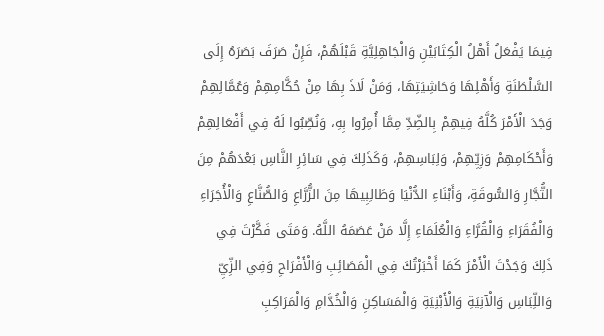فِيمَا يَفْعَلُ أَهْلُ الْكِتَابَيْنِ وَالْجَاهِلِيَّةِ قَبْلَهُمْ، فَإِنْ صَرَفَ بَصَرَهُ إِلَى السَّلْطَنَةِ وَأَهْلِهَا وَحَاشِيَتِهَا، وَمَنْ لَاذَ بِهَا مِنْ حُكَّامِهِمْ وَعُمَّالِهِمْ وَجَدَ الْأَمْرَ كُلَّهُ فِيهِمْ بِالضِّدِّ مِمَّا أُمِرُوا بِهِ، وَنُصِّبُوا لَهُ فِي أَفْعَالِهِمْ وَأَحْكَامِهِمْ وَزِيِّهِمْ، وَلِبَاسِهِمْ، وَكَذَلِكَ فِي سَائِرِ النَّاسِ بَعْدَهُمْ مِنَ التُّجَّارِ وَالسُّوقَةِ، وَأَبْنَاءِ الدُّنْيَا وَطَالِبِيهَا مِنَ الزُّرَّاعِ وَالصُّنَّاعِ وَالْأُجَرَاءِ وَالْفُقَرَاءِ وَالْقُرَّاءِ وَالْعُلَمَاءِ إِلَّا مَنْ عَصَمَهُ اللَّهُ. وَمَتَى فَكَّرْتَ فِي ذَلِكَ وَجَدْتَ الْأَمْرَ كَمَا أَخْبَرْتُكَ فِي الْمَصَائِبِ وَالْأَفْرَاحِ وَفِي الزِّيِّ وَاللِّبَاسِ وَالْآنِيَةِ وَالْأَبْنِيَةِ وَالْمَسَاكِنِ وَالْخُدَّامِ وَالْمَرَاكِبِ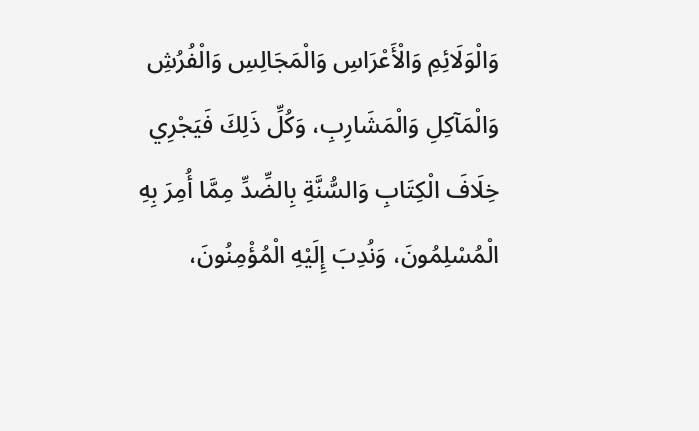وَالْوَلَائِمِ وَالْأَعْرَاسِ وَالْمَجَالِسِ وَالْفُرُشِ وَالْمَآكِلِ وَالْمَشَارِبِ، وَكُلِّ ذَلِكَ فَيَجْرِي خِلَافَ الْكِتَابِ وَالسُّنَّةِ بِالضِّدِّ مِمَّا أُمِرَ بِهِ الْمُسْلِمُونَ، وَنُدِبَ إِلَيْهِ الْمُؤْمِنُونَ،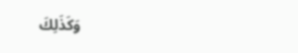وَكَذَلِكَ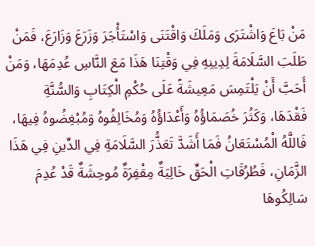مَنْ بَاعَ وَاشْتَرَى وَمَلَكَ وَاقْتَنَى وَاسْتَأْجَرَ وَزَرَعَ وَزَارَعَ، فَمَنْ طَلَبَ السَّلَامَةَ لِدِينِهِ فِي وَقْتِنَا هَذَا مَعَ النَّاسِ عُدِمَهَا، وَمَنْ أَحَبَّ أَنْ يَلْتَمِسَ مَعِيشَةً عَلَى حُكْمِ الْكِتَابِ وَالسُّنَّةِ فَقْدَهَا، وَكَثُرَ خُصَمَاؤُهُ وَأَعْدَاؤُهُ وَمُخَالِفُوهُ وَمُبْغِضُوهُ فِيهَا، فَاللَّهُ الْمُسْتَعَانُ فَمَا أَشَدَّ تَعَذُّرَ السَّلَامَةِ فِي الدِّينِ فِي هَذَا الزَّمَانِ، فَطُرُقَاتِ الْحَقِّ خَالِيَةٌ مِقْفِرَةٌ مُوحِشَةٌ قَدْ عُدِمَ سَالِكُوهَا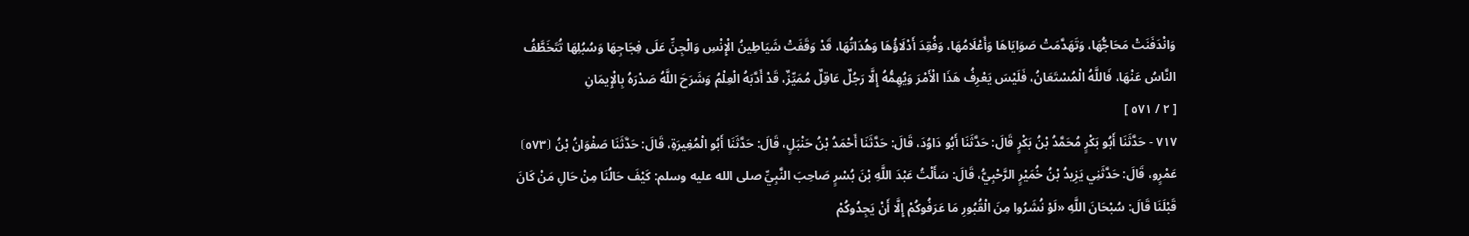وَانْدَفَنَتْ مَحَاجُّهَا، وَتَهَدَّمَتْ صَوَايَاهَا وَأَعْلَامُهَا، وَفُقِدَ أَدْلَاؤُهَا وَهُدَاتُهَا، قَدْ وَقَفَتْ شَيَاطِينُ الْإِنْسِ وَالْجِنِّ عَلَى فِجَاجِهَا وَسُبُلِهَا تُتَخَطَّفُ النَّاسُ عَنْهَا، فَاللَّهُ الْمُسْتَعَانُ، فَلَيْسَ يَعْرِفُ هَذَا الْأَمْرَ وَيُهِمُّهُ إِلَّا رَجُلٌ عَاقِلٌ مُمَيِّزٌ، قَدْ أَدَّبَهُ الْعِلْمُ وَشَرَحَ اللَّهُ صَدْرَهُ بِالْإِيمَانِ
[ ٢ / ٥٧١ ]
٧١٧ - حَدَّثَنَا أَبُو بَكْرٍ مُحَمَّدُ بْنُ بَكْرٍ قَالَ: حَدَّثَنَا أَبُو دَاوُدَ، قَالَ: حَدَّثَنَا أَحْمَدُ بْنُ حَنْبَلٍ، قَالَ: حَدَّثَنَا أَبُو الْمُغِيرَةِ، قَالَ: حَدَّثَنَا صَفْوَانُ بْنُ ⦗٥٧٣⦘ عَمْرٍو، قَالَ: حَدَّثَنِي يَزِيدُ بْنُ خُمَيْرٍ الرَّحْبِيُّ، قَالَ: سَأَلْتُ عَبْدَ اللَّهِ بْنَ بُسْرٍ صَاحِبَ النَّبِيِّ صلى الله عليه وسلم: كَيْفَ حَالُنَا مِنْ حَالِ مَنْ كَانَ قَبْلَنَا قَالَ: سُبْحَانَ اللَّهِ «لَوْ نُشَرُوا مِنَ الْقُبُورِ مَا عَرَفُوكُمْ إِلَّا أَنْ يَجِدُوكُمْ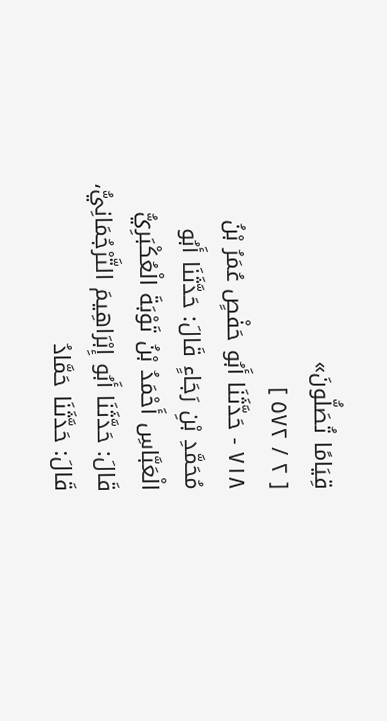قِيَامًا تُصَلُّونَ»
[ ٢ / ٥٧٢ ]
٧١٨ - حَدَّثَنَا أَبُو حَفْصٍ عُمَرُ بْنُ مُحَمَّدِ بْنِ رَجَاءٍ قَالَ: حَدَّثَنَا أَبُو الْعَبَّاسِ أَحْمَدُ بْنُ تَوْبَةَ الْعُكْبَرِيُّ قَالَ: حَدَّثَنَا أَبُو إِبْرَاهِيمَ التَّرْجُمَانِيُّ، قَالَ: حَدَّثَنَا حَمَّادُ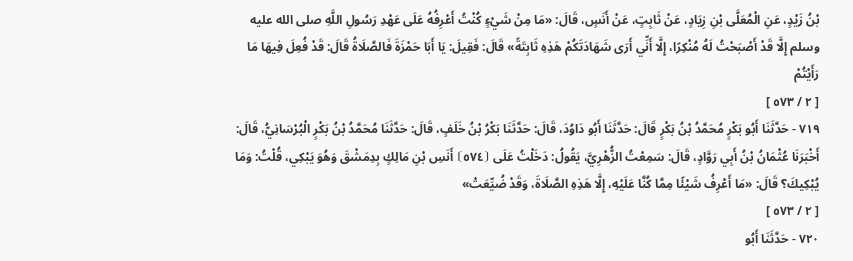بْنُ زَيْدٍ، عَنِ الْمُعَلَّى بْنِ زِيَادٍ، عَنْ ثَابِتٍ، عَنْ أَنَسٍ، قَالَ: «مَا مِنْ شَيْءٍ كُنْتُ أَعْرِفُهُ عَلَى عَهْدِ رَسُولِ اللَّهِ صلى الله عليه وسلم إِلَّا قَدْ أَصْبَحْتُ لَهُ مُنْكِرًا، إِلَّا أَنِّي أَرَى شَهَادَتَكُمْ هَذِهِ ثَابِتَةً» قَالَ: فَقِيلَ: يَا أَبَا حَمْزَةَ فَالصَّلَاةُ قَالَ: قَدْ فُعِلَ فِيهَا مَا رَأَيْتُمْ
[ ٢ / ٥٧٣ ]
٧١٩ - حَدَّثَنَا أَبُو بَكْرٍ مُحَمَّدُ بْنُ بَكْرٍ قَالَ: حَدَّثَنَا أَبُو دَاوُدَ، قَالَ: حَدَّثَنَا بَكْرُ بْنُ خَلَفٍ، قَالَ: حَدَّثَنَا مُحَمَّدُ بْنُ بَكْرٍ الْبُرْسَانِيُّ، قَالَ: أَخْبَرَنَا عُثْمَانُ بْنُ أَبِي رَوَّادٍ، قَالَ: سَمِعْتُ الزُّهْرِيَّ، يَقُولُ: دَخَلْتُ عَلَى ⦗٥٧٤⦘ أَنَسِ بْنِ مَالِكٍ بِدِمَشْقَ وَهُوَ يَبْكِي، قُلْتُ: وَمَا يُبْكِيكَ؟ قَالَ: «مَا أَعْرِفُ شَيْئًا مِمَّا كُنَّا عَلَيْهِ، إِلَّا هَذِهِ الصَّلَاةَ، وَقَدْ ضُيِّعَتْ»
[ ٢ / ٥٧٣ ]
٧٢٠ - حَدَّثَنَا أَبُو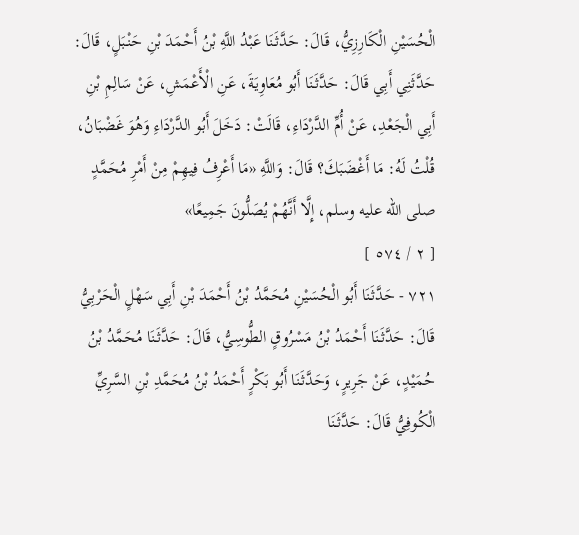الْحُسَيْنِ الْكَارِزِيُّ، قَالَ: حَدَّثَنَا عَبْدُ اللَّهِ بْنُ أَحْمَدَ بْنِ حَنْبَلٍ، قَالَ: حَدَّثَنِي أَبِي قَالَ: حَدَّثَنَا أَبُو مُعَاوِيَةَ، عَنِ الْأَعْمَشِ، عَنْ سَالِمِ بْنِ أَبِي الْجَعْدِ، عَنْ أُمِّ الدَّرْدَاءِ، قَالَتْ: دَخَلَ أَبُو الدَّرْدَاءِ وَهُوَ غَضْبَانُ، قُلْتُ لَهُ: مَا أَغْضَبَكَ؟ قَالَ: وَاللَّهِ «مَا أَعْرِفُ فِيهِمْ مِنْ أَمْرِ مُحَمَّدٍ صلى الله عليه وسلم، إِلَّا أَنَّهُمْ يُصَلُّونَ جَمِيعًا»
[ ٢ / ٥٧٤ ]
٧٢١ - حَدَّثَنَا أَبُو الْحُسَيْنِ مُحَمَّدُ بْنُ أَحْمَدَ بْنِ أَبِي سَهْلٍ الْحَرْبِيُّ قَالَ: حَدَّثَنَا أَحْمَدُ بْنُ مَسْرُوقٍ الطُّوسِيُّ، قَالَ: حَدَّثَنَا مُحَمَّدُ بْنُ حُمَيْدٍ، عَنْ جَرِيرٍ، وَحَدَّثَنَا أَبُو بَكْرٍ أَحْمَدُ بْنُ مُحَمَّدِ بْنِ السَّرِيِّ الْكُوفِيُّ قَالَ: حَدَّثَنَا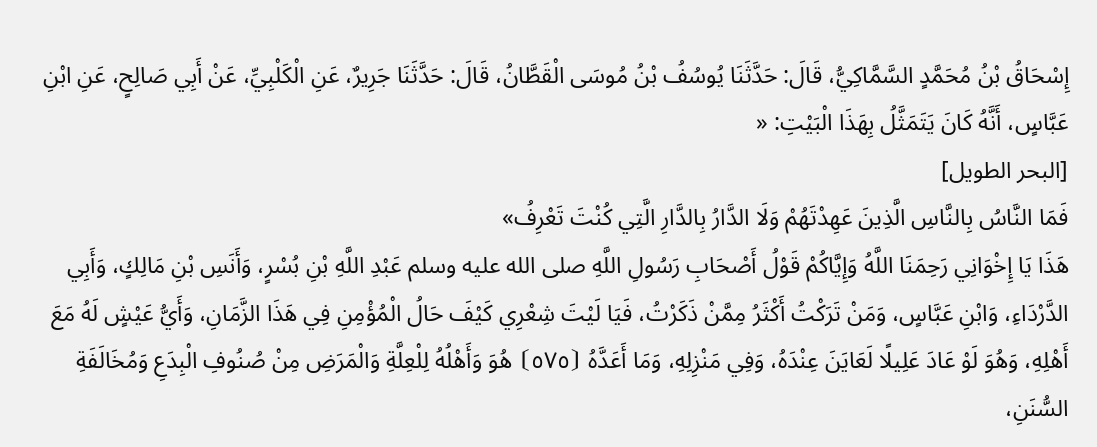إِسْحَاقُ بْنُ مُحَمَّدٍ السَّمَّاكِيُّ، قَالَ: حَدَّثَنَا يُوسُفُ بْنُ مُوسَى الْقَطَّانُ، قَالَ: حَدَّثَنَا جَرِيرٌ، عَنِ الْكَلْبِيِّ، عَنْ أَبِي صَالِحٍ، عَنِ ابْنِ عَبَّاسٍ، أَنَّهُ كَانَ يَتَمَثَّلُ بِهَذَا الْبَيْتِ: «
[البحر الطويل]
فَمَا النَّاسُ بِالنَّاسِ الَّذِينَ عَهِدْتَهُمْ وَلَا الدَّارُ بِالدَّارِ الَّتِي كُنْتَ تَعْرِفُ»
هَذَا يَا إِخْوَانِي رَحِمَنَا اللَّهُ وَإِيَّاكُمْ قَوْلُ أَصْحَابِ رَسُولِ اللَّهِ صلى الله عليه وسلم عَبْدِ اللَّهِ بْنِ بُسْرٍ، وَأَنَسِ بْنِ مَالِكٍ، وَأَبِي الدَّرْدَاءِ، وَابْنِ عَبَّاسٍ، وَمَنْ تَرَكْتُ أَكْثَرُ مِمَّنْ ذَكَرْتُ، فَيَا لَيْتَ شِعْرِي كَيْفَ حَالُ الْمُؤْمِنِ فِي هَذَا الزَّمَانِ، وَأَيُّ عَيْشٍ لَهُ مَعَ أَهْلِهِ، وَهُوَ لَوْ عَادَ عَلِيلًا لَعَايَنَ عِنْدَهُ، وَفِي مَنْزِلِهِ، وَمَا أَعَدَّهُ ⦗٥٧٥⦘ هُوَ وَأَهْلُهُ لِلْعِلَّةِ وَالْمَرَضِ مِنْ صُنُوفِ الْبِدَعِ وَمُخَالَفَةِ السُّنَنِ،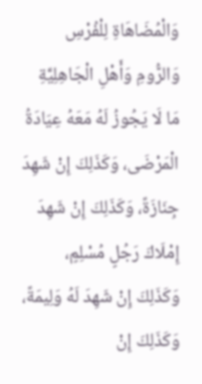وَالْمُضَاهَاةِ لِلْفُرْسِ وَالرُّومِ وَأَهْلِ الْجَاهِلِيَّةِ مَا لَا يَجُوزُ لَهُ مَعَهُ عِيَادَةُ الْمَرْضَى، وَكَذَلِكَ إِنْ شَهِدَ جِنَازَةً، وَكَذَلِكَ إِنْ شَهِدَ إِمْلَاكَ رَجُلٍ مُسْلِمٍ، وَكَذَلِكَ إِنْ شَهِدَ لَهُ وَلِيمَةً، وَكَذَلِكَ إِنْ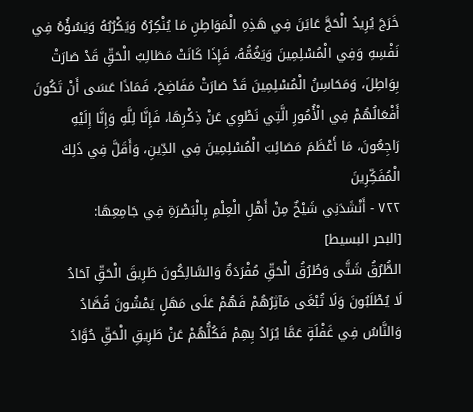خَرَجَ يُرِيدُ الْحَجَّ عَايَنَ فِي هَذِهِ الْمَوَاطِنِ مَا يُنْكِرُهُ وَيَكْرُبُهُ وَيَسُؤُهُ فِي نَفْسِهِ وَفِي الْمُسْلِمِينَ وَيَغُمُّهُ، فَإِذَا كَانَتْ مَطَالِبُ الْحَقِّ قَدْ صَارَتْ بِوَاطِلَ، وَمَحَاسِنُ الْمُسْلِمِينَ قَدْ صَارَتْ مَفَاضِحَ، فَمَاذَا عَسَى أَنْ تَكُونَ أَفْعَالُهُمْ فِي الْأُمُورِ الَّتِي نَطْوِي عَنْ ذِكْرِهَا، فَإِنَّا لِلَّهِ وَإِنَّا إِلَيْهِ رَاجِعُونَ، مَا أَعْظَمَ مَصَائِبَ الْمُسْلِمِينَ فِي الدِّينِ، وَأَقَلَّ فِي ذَلِكَ الْمُفَكِّرِينَ
٧٢٢ - أَنْشَدَنِي شَيْخٌ مِنْ أَهْلِ الْعِلْمِ بِالْبَصْرَةِ فِي جَامِعِهَا:
[البحر البسيط]
الطُّرُقُ شَتَّى وَطُرُقُ الْحَقِّ مُفْرَدَةٌ وَالسَّالِكُونَ طَرِيقَ الْحَقِّ آحَادُ
لَا يُطْلَبُونَ وَلَا تُبْغَى مَآثِرُهُمْ فَهُمْ عَلَى مَهَلٍ يَمْشُونَ قُصَّادُ
وَالنَّاسُ فِي غَفْلَةٍ عَمَّا يُرَادُ بِهِمْ فَكُلُّهُمْ عَنْ طَرِيقِ الْحَقِّ حُوَّادُ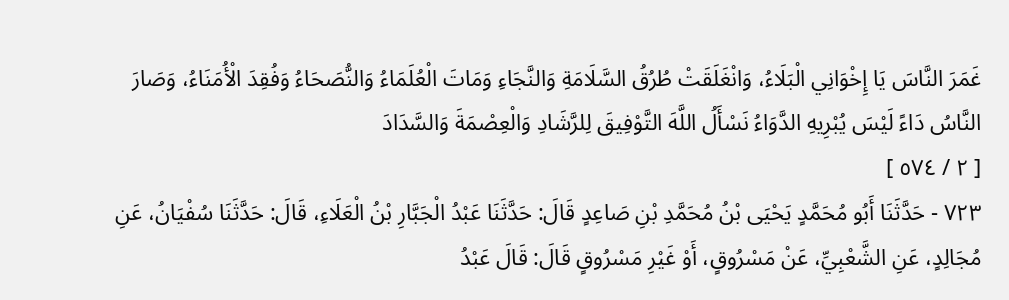غَمَرَ النَّاسَ يَا إِخْوَانِي الْبَلَاءُ، وَانْغَلَقَتْ طُرُقُ السَّلَامَةِ وَالنَّجَاءِ وَمَاتَ الْعُلَمَاءُ وَالنُّصَحَاءُ وَفُقِدَ الْأُمَنَاءُ، وَصَارَ النَّاسُ دَاءً لَيْسَ يُبْرِيهِ الدَّوَاءُ نَسْأَلُ اللَّهَ التَّوْفِيقَ لِلرَّشَادِ وَالْعِصْمَةَ وَالسَّدَادَ
[ ٢ / ٥٧٤ ]
٧٢٣ - حَدَّثَنَا أَبُو مُحَمَّدٍ يَحْيَى بْنُ مُحَمَّدِ بْنِ صَاعِدٍ قَالَ: حَدَّثَنَا عَبْدُ الْجَبَّارِ بْنُ الْعَلَاءِ، قَالَ: حَدَّثَنَا سُفْيَانُ، عَنِ مُجَالِدٍ، عَنِ الشَّعْبِيِّ، عَنْ مَسْرُوقٍ، أَوْ غَيْرِ مَسْرُوقٍ قَالَ: قَالَ عَبْدُ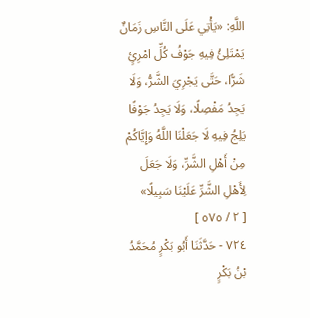اللَّهِ: «يَأْتِي عَلَى النَّاسِ زَمَانٌ يَمْتَلِئُ فِيهِ جَوْفُ كُلِّ امْرِئٍ شَرًّا، حَتَّى يَجْرِيَ الشَّرُّ، وَلَا يَجِدُ مَفْصِلًا، وَلَا يَجِدُ جَوْفًا يَلِجُ فِيهِ لَا جَعَلْنَا اللَّهُ وَإِيَّاكُمْ مِنْ أَهْلِ الشَّرِّ، وَلَا جَعَلَ لِأَهْلِ الشَّرِّ عَلَيْنَا سَبِيلًا»
[ ٢ / ٥٧٥ ]
٧٢٤ - حَدَّثَنَا أَبُو بَكْرٍ مُحَمَّدُ بْنُ بَكْرٍ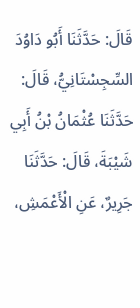قَالَ: حَدَّثَنَا أَبُو دَاوُدَ السِّجِسْتَانِيُّ، قَالَ: حَدَّثَنَا عُثْمَانُ بْنُ أَبِي شَيْبَةَ، قَالَ: حَدَّثَنَا جَرِيرٌ، عَنِ الْأَعْمَشِ،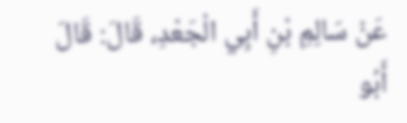عَنْ سَالِمِ بْنِ أَبِي الْجَعْدِ، قَالَ: قَالَ أَبُو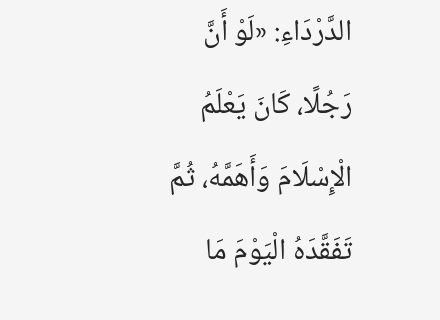الدَّرْدَاءِ: «لَوْ أَنَّ رَجُلًا، كَانَ يَعْلَمُ الْإِسْلَامَ وَأَهَمَّهُ، ثُمَّ تَفَقَّدَهُ الْيَوْمَ مَا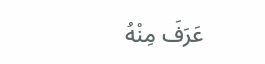عَرَفَ مِنْهُ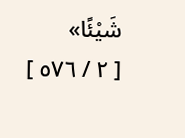شَيْئًا»
[ ٢ / ٥٧٦ ]